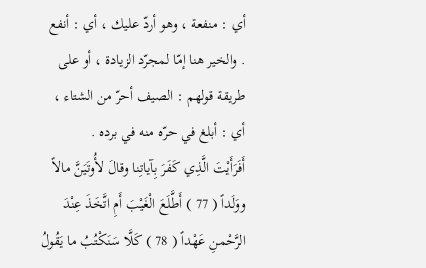أي : منفعة ، وهو أردّ عليك ، أي : أنفع . والخير هنا إمّا لمجرّد الزيادة ، أو على طريقة قولهم : الصيف أحرّ من الشتاء ، أي : أبلغ في حرّه منه في برده .
أَفَرَأَيْتَ الَّذِي كَفَرَ بِآياتِنا وقالَ لأُوتَيَنَّ مالاً ووَلَداً ( 77 ) أَطَّلَعَ الْغَيْبَ أَمِ اتَّخَذَ عِنْدَ الرَّحْمنِ عَهْداً ( 78 ) كَلَّا سَنَكْتُبُ ما يَقُولُ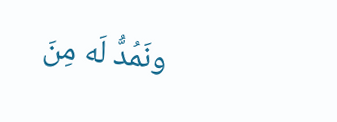ونَمُدُّ لَه مِنَ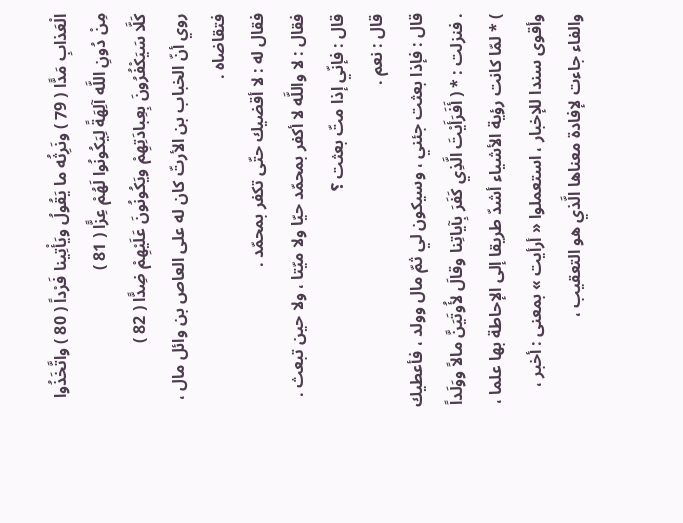الْعَذابِ مَدًّا ( 79 ) ونَرِثُه ما يَقُولُ ويَأْتِينا فَرْداً ( 80 ) واتَّخَذُوا مِنْ دُونِ اللَّه آلِهَةً لِيَكُونُوا لَهُمْ عِزًّا ( 81 )
كَلَّا سَيَكْفُرُونَ بِعِبادَتِهِمْ ويَكُونُونَ عَلَيْهِمْ ضِدًّا ( 82 )
روي أنّ الخباب بن الأرتّ كان له على العاص بن وائل مال ، فتقاضاه .
فقال له : لا أقضيك حتّى تكفر بمحمّد .
فقال : لا واللَّه لا أكفر بمحمّد حيّا ولا ميّتا ، ولا حين تبعث .
قال : فإنّي إذا متّ بعثت ؟
قال : نعم .
قال : فإذا بعثت جئني ، وسيكون لي ثمّ مال وولد ، فأعطيك . فنزلت : * ( أَفَرَأَيْتَ الَّذِي كَفَرَ بِآياتِنا وقالَ لأُوتَيَنَّ مالاً ووَلَداً ) * لمّا كانت رؤية الأشياء أشدّ طريقا إلى الإحاطة بها علما ، وأقوى سندا للإخبار ، استعملوا « أرأيت » بمعنى : أخبر ، والفاء جاءت لإفادة معناها الَّذي هو التعقيب ،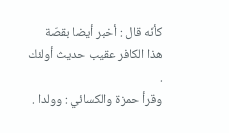كأنّه قال : أخبر أيضا بقصّة هذا الكافر عقيب حديث أولئك .
وقرأ حمزة والكسائي : وولدا .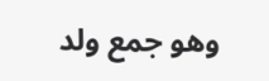وهو جمع ولد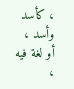، كأسد وأسد ، أو لغة فيه ،